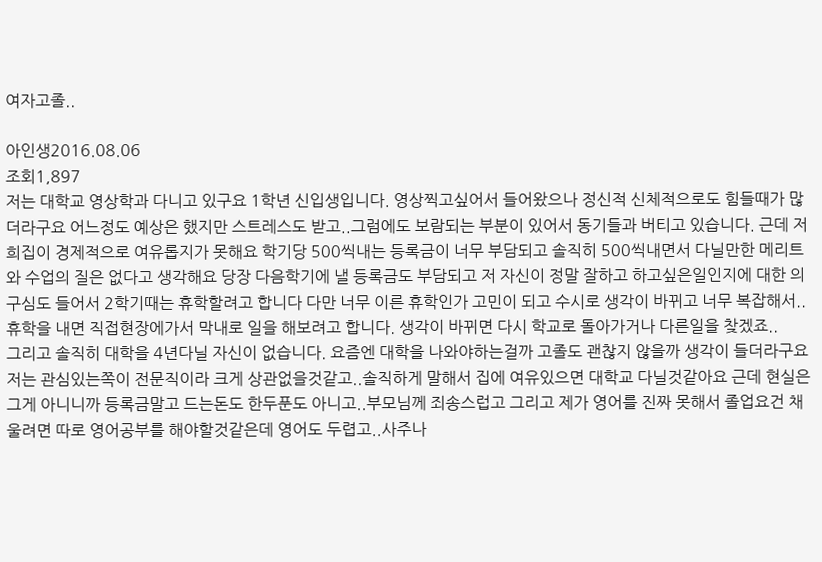여자고졸..

아인생2016.08.06
조회1,897
저는 대학교 영상학과 다니고 있구요 1학년 신입생입니다. 영상찍고싶어서 들어왔으나 정신적 신체적으로도 힘들때가 많더라구요 어느정도 예상은 했지만 스트레스도 받고..그럼에도 보람되는 부분이 있어서 동기들과 버티고 있습니다. 근데 저희집이 경제적으로 여유롭지가 못해요 학기당 500씩내는 등록금이 너무 부담되고 솔직히 500씩내면서 다닐만한 메리트와 수업의 질은 없다고 생각해요 당장 다음학기에 낼 등록금도 부담되고 저 자신이 정말 잘하고 하고싶은일인지에 대한 의구심도 들어서 2학기때는 휴학할려고 합니다 다만 너무 이른 휴학인가 고민이 되고 수시로 생각이 바뀌고 너무 복잡해서..휴학을 내면 직접현장에가서 막내로 일을 해보려고 합니다. 생각이 바뀌면 다시 학교로 돌아가거나 다른일을 찾겠죠..
그리고 솔직히 대학을 4년다닐 자신이 없습니다. 요즘엔 대학을 나와야하는걸까 고졸도 괜찮지 않을까 생각이 들더라구요 저는 관심있는쪽이 전문직이라 크게 상관없을것같고..솔직하게 말해서 집에 여유있으면 대학교 다닐것같아요 근데 현실은 그게 아니니까 등록금말고 드는돈도 한두푼도 아니고..부모님께 죄송스럽고 그리고 제가 영어를 진짜 못해서 졸업요건 채울려면 따로 영어공부를 해야할것같은데 영어도 두렵고..사주나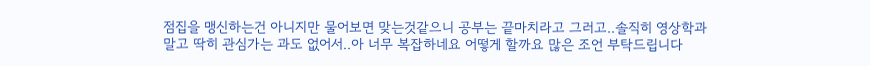점집을 맹신하는건 아니지만 물어보면 맞는것같으니 공부는 끝마치라고 그러고..솔직히 영상학과 말고 딱히 관심가는 과도 없어서..아 너무 복잡하네요 어떻게 할까요 많은 조언 부탁드립니다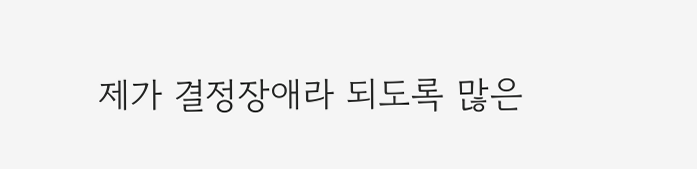제가 결정장애라 되도록 많은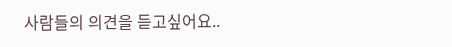사람들의 의견을 듣고싶어요..